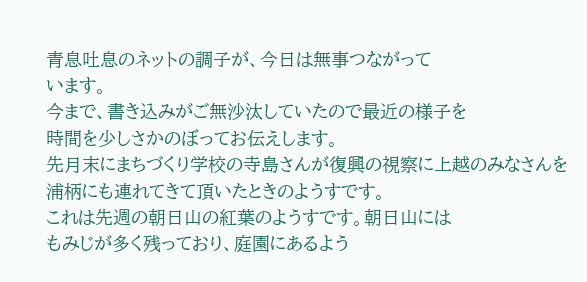青息吐息のネットの調子が、今日は無事つながって
います。
今まで、書き込みがご無沙汰していたので最近の様子を
時間を少しさかのぼってお伝えします。
先月末にまちづくり学校の寺島さんが復興の視察に上越のみなさんを
浦柄にも連れてきて頂いたときのようすです。
これは先週の朝日山の紅葉のようすです。朝日山には
もみじが多く残っており、庭園にあるよう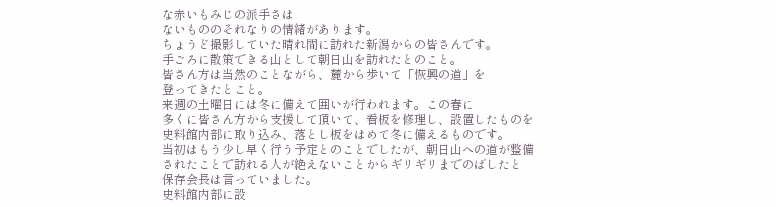な赤いもみじの派手さは
ないもののそれなりの情緒があります。
ちょうど撮影していた晴れ間に訪れた新潟からの皆さんです。
手ごろに散策できる山として朝日山を訪れたとのこと。
皆さん方は当然のことながら、麓から歩いて「恢興の道」を
登ってきたとこと。
来週の土曜日には冬に備えて囲いが行われます。この春に
多くに皆さん方から支援して頂いて、看板を修理し、設置したものを
史料館内部に取り込み、落とし板をはめて冬に備えるものです。
当初はもう少し早く行う予定とのことでしたが、朝日山への道が整備
されたことで訪れる人が絶えないことからギリギリまでのばしたと
保存会長は言っていました。
史料館内部に設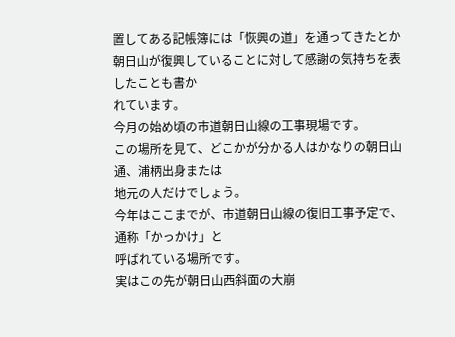置してある記帳簿には「恢興の道」を通ってきたとか
朝日山が復興していることに対して感謝の気持ちを表したことも書か
れています。
今月の始め頃の市道朝日山線の工事現場です。
この場所を見て、どこかが分かる人はかなりの朝日山通、浦柄出身または
地元の人だけでしょう。
今年はここまでが、市道朝日山線の復旧工事予定で、通称「かっかけ」と
呼ばれている場所です。
実はこの先が朝日山西斜面の大崩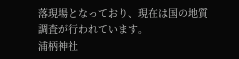落現場となっており、現在は国の地質
調査が行われています。
浦柄神社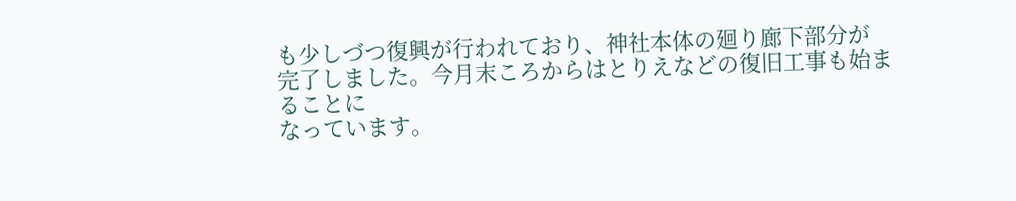も少しづつ復興が行われており、神社本体の廻り廊下部分が
完了しました。今月末ころからはとりえなどの復旧工事も始まることに
なっています。